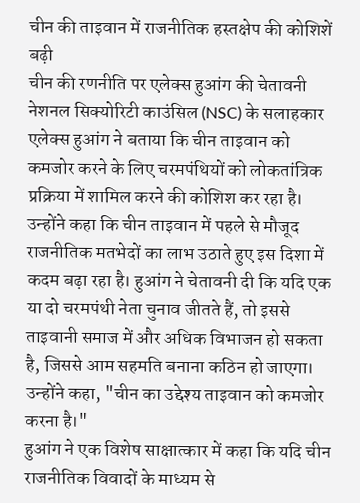चीन की ताइवान में राजनीतिक हस्तक्षेप की कोशिशें बढ़ी
चीन की रणनीति पर एलेक्स हुआंग की चेतावनी
नेशनल सिक्योरिटी काउंसिल (NSC) के सलाहकार एलेक्स हुआंग ने बताया कि चीन ताइवान को कमजोर करने के लिए चरमपंथियों को लोकतांत्रिक प्रक्रिया में शामिल करने की कोशिश कर रहा है। उन्होंने कहा कि चीन ताइवान में पहले से मौजूद राजनीतिक मतभेदों का लाभ उठाते हुए इस दिशा में कदम बढ़ा रहा है। हुआंग ने चेतावनी दी कि यदि एक या दो चरमपंथी नेता चुनाव जीतते हैं, तो इससे ताइवानी समाज में और अधिक विभाजन हो सकता है, जिससे आम सहमति बनाना कठिन हो जाएगा। उन्होंने कहा, "चीन का उद्देश्य ताइवान को कमजोर करना है।"
हुआंग ने एक विशेष साक्षात्कार में कहा कि यदि चीन राजनीतिक विवादों के माध्यम से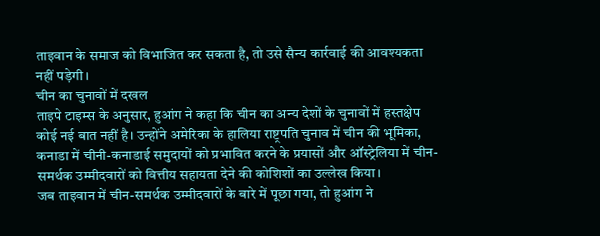ताइवान के समाज को विभाजित कर सकता है, तो उसे सैन्य कार्रवाई की आवश्यकता नहीं पड़ेगी।
चीन का चुनावों में दखल
ताइपे टाइम्स के अनुसार, हुआंग ने कहा कि चीन का अन्य देशों के चुनावों में हस्तक्षेप कोई नई बात नहीं है। उन्होंने अमेरिका के हालिया राष्ट्रपति चुनाव में चीन की भूमिका, कनाडा में चीनी-कनाडाई समुदायों को प्रभावित करने के प्रयासों और ऑस्ट्रेलिया में चीन-समर्थक उम्मीदवारों को वित्तीय सहायता देने की कोशिशों का उल्लेख किया।
जब ताइवान में चीन-समर्थक उम्मीदवारों के बारे में पूछा गया, तो हुआंग ने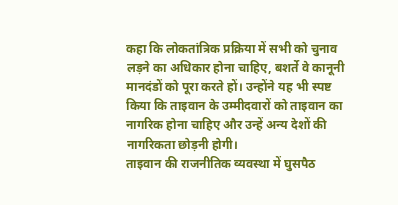कहा कि लोकतांत्रिक प्रक्रिया में सभी को चुनाव लड़ने का अधिकार होना चाहिए, बशर्ते वे कानूनी मानदंडों को पूरा करते हों। उन्होंने यह भी स्पष्ट किया कि ताइवान के उम्मीदवारों को ताइवान का नागरिक होना चाहिए और उन्हें अन्य देशों की नागरिकता छोड़नी होगी।
ताइवान की राजनीतिक व्यवस्था में घुसपैठ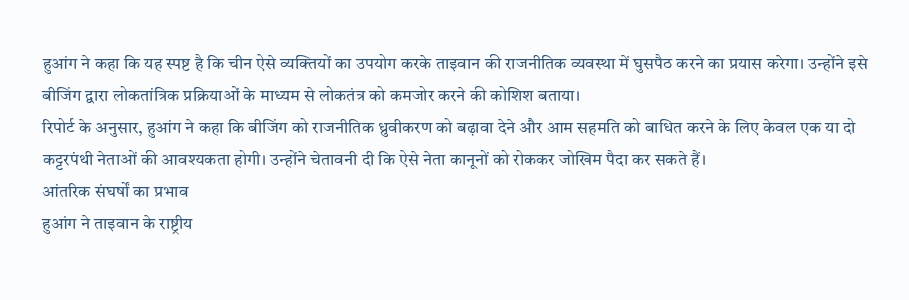हुआंग ने कहा कि यह स्पष्ट है कि चीन ऐसे व्यक्तियों का उपयोग करके ताइवान की राजनीतिक व्यवस्था में घुसपैठ करने का प्रयास करेगा। उन्होंने इसे बीजिंग द्वारा लोकतांत्रिक प्रक्रियाओं के माध्यम से लोकतंत्र को कमजोर करने की कोशिश बताया।
रिपोर्ट के अनुसार, हुआंग ने कहा कि बीजिंग को राजनीतिक ध्रुवीकरण को बढ़ावा देने और आम सहमति को बाधित करने के लिए केवल एक या दो कट्टरपंथी नेताओं की आवश्यकता होगी। उन्होंने चेतावनी दी कि ऐसे नेता कानूनों को रोककर जोखिम पैदा कर सकते हैं।
आंतरिक संघर्षों का प्रभाव
हुआंग ने ताइवान के राष्ट्रीय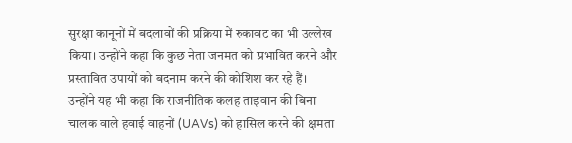सुरक्षा कानूनों में बदलावों की प्रक्रिया में रुकावट का भी उल्लेख किया। उन्होंने कहा कि कुछ नेता जनमत को प्रभावित करने और प्रस्तावित उपायों को बदनाम करने की कोशिश कर रहे हैं।
उन्होंने यह भी कहा कि राजनीतिक कलह ताइवान की बिना चालक वाले हवाई वाहनों (UAVs) को हासिल करने की क्षमता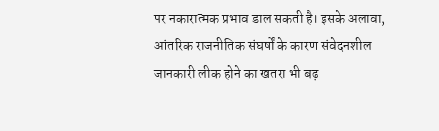पर नकारात्मक प्रभाव डाल सकती है। इसके अलावा, आंतरिक राजनीतिक संघर्षों के कारण संवेदनशील जानकारी लीक होने का खतरा भी बढ़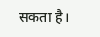सकता है।